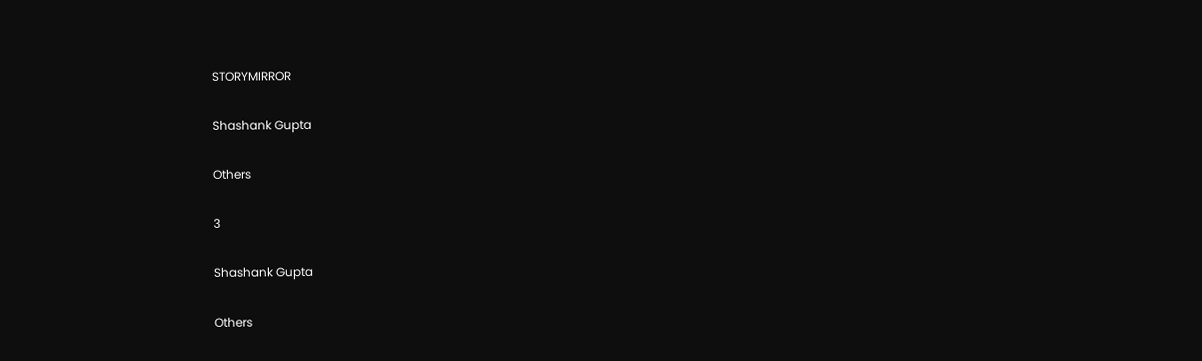STORYMIRROR

Shashank Gupta

Others

3

Shashank Gupta

Others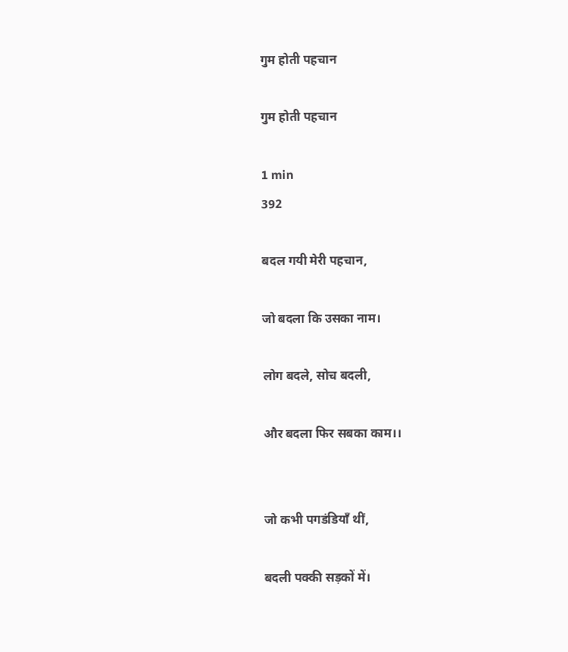गुम होती पहचान

गुम होती पहचान

1 min
392

बदल गयी मेरी पहचान,

जो बदला कि उसका नाम।

लोग बदले, सोच बदली,

और बदला फिर सबका काम।।


जो कभी पगडंडियाँ थीं,

बदली पक्की सड़कों में।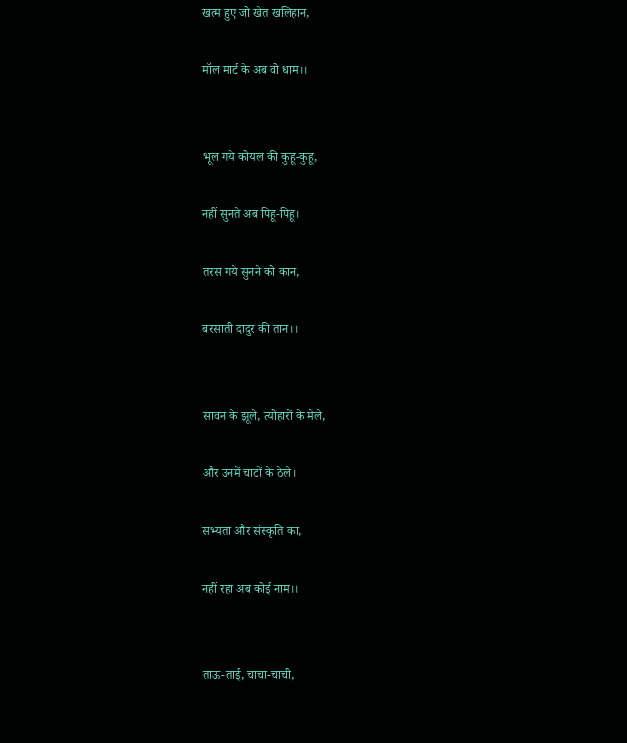खत्म हुए जो खेत खलिहान,

मॉल मार्ट के अब वो धाम।।


भूल गये कोयल की कुहू-कुहू,

नहीं सुनते अब पिहू-पिहू।

तरस गये सुनने को कान,

बरसाती दादुर की तान।।


सावन के झूले, त्योहारों के मेले,

और उनमें चाटों के ठेले।

सभ्यता और संस्कृति का,

नहीं रहा अब कोई नाम।।


ताऊ-ताई, चाचा-चाची,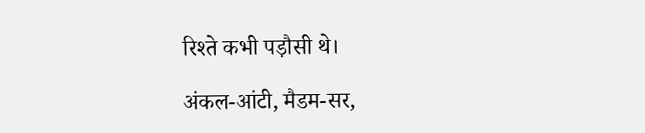रिश्ते कभी पड़ौसी थे।

अंकल-आंटी, मैडम-सर,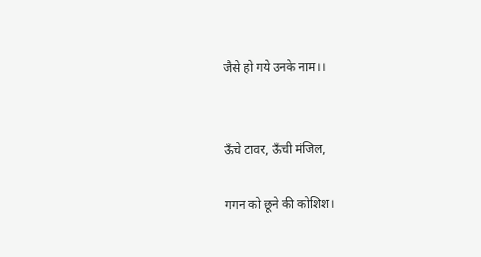जैसे हो गये उनके नाम।।


ऊँचे टावर, ऊँची मंजिल,

गगन को छूने की कोशिश।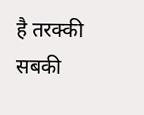है तरक्की सबकी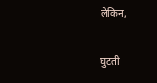लेकिन,

घुटती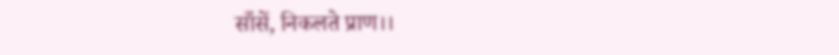साँसें, निकलते प्राण।।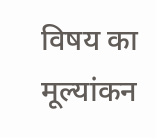विषय का मूल्यांकन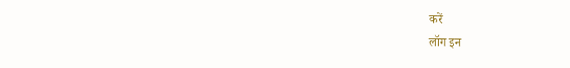करें
लॉग इन